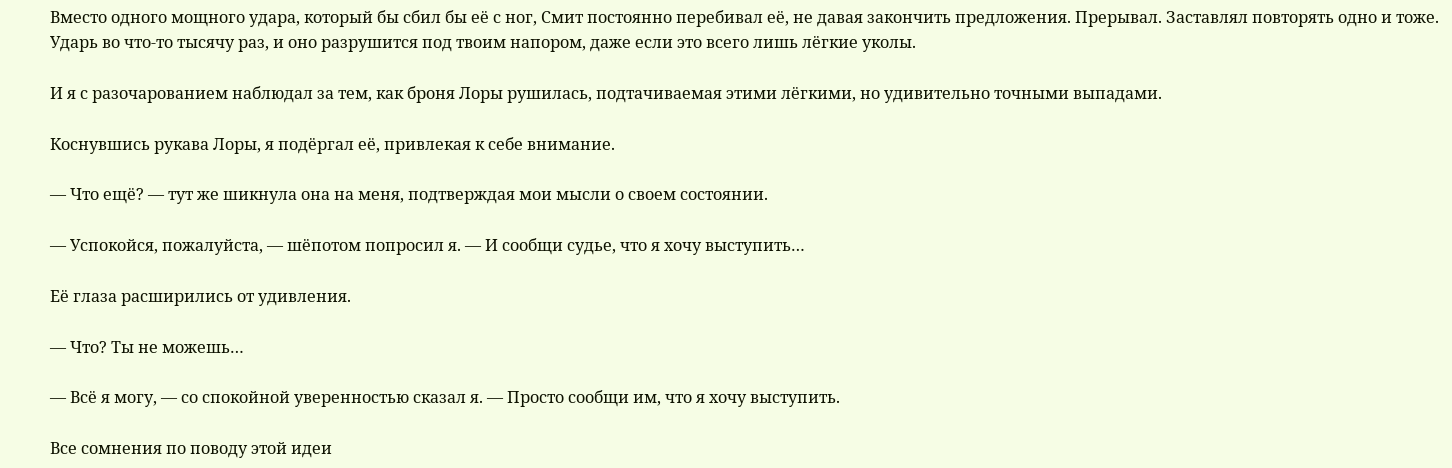Вместо одного мощного удара, который бы сбил бы её с ног, Смит постоянно перебивал её, не давая закончить предложения. Прерывал. Заставлял повторять одно и тоже. Ударь во что-то тысячу раз, и оно разрушится под твоим напором, даже если это всего лишь лёгкие уколы.

И я с разочарованием наблюдал за тем, как броня Лоры рушилась, подтачиваемая этими лёгкими, но удивительно точными выпадами.

Коснувшись рукава Лоры, я подёргал её, привлекая к себе внимание.

— Что ещё? — тут же шикнула она на меня, подтверждая мои мысли о своем состоянии.

— Успокойся, пожалуйста, — шёпотом попросил я. — И сообщи судье, что я хочу выступить…

Её глаза расширились от удивления.

— Что? Ты не можешь…

— Всё я могу, — со спокойной уверенностью сказал я. — Просто сообщи им, что я хочу выступить.

Все сомнения по поводу этой идеи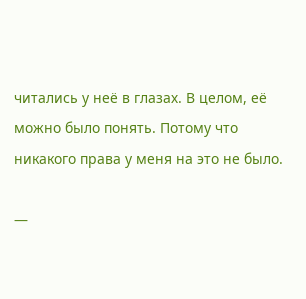читались у неё в глазах. В целом, её можно было понять. Потому что никакого права у меня на это не было.

—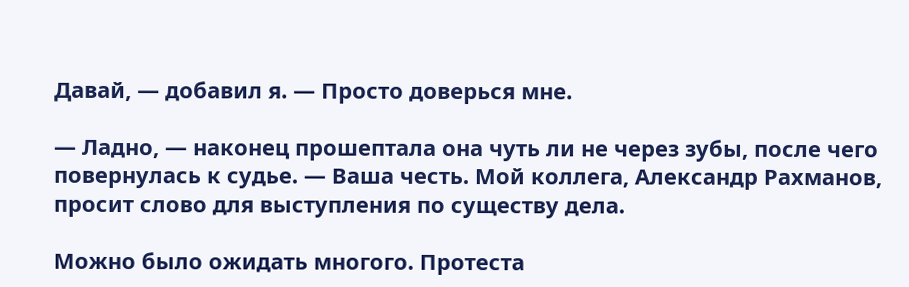Давай, — добавил я. — Просто доверься мне.

— Ладно, — наконец прошептала она чуть ли не через зубы, после чего повернулась к судье. — Ваша честь. Мой коллега, Александр Рахманов, просит слово для выступления по существу дела.

Можно было ожидать многого. Протеста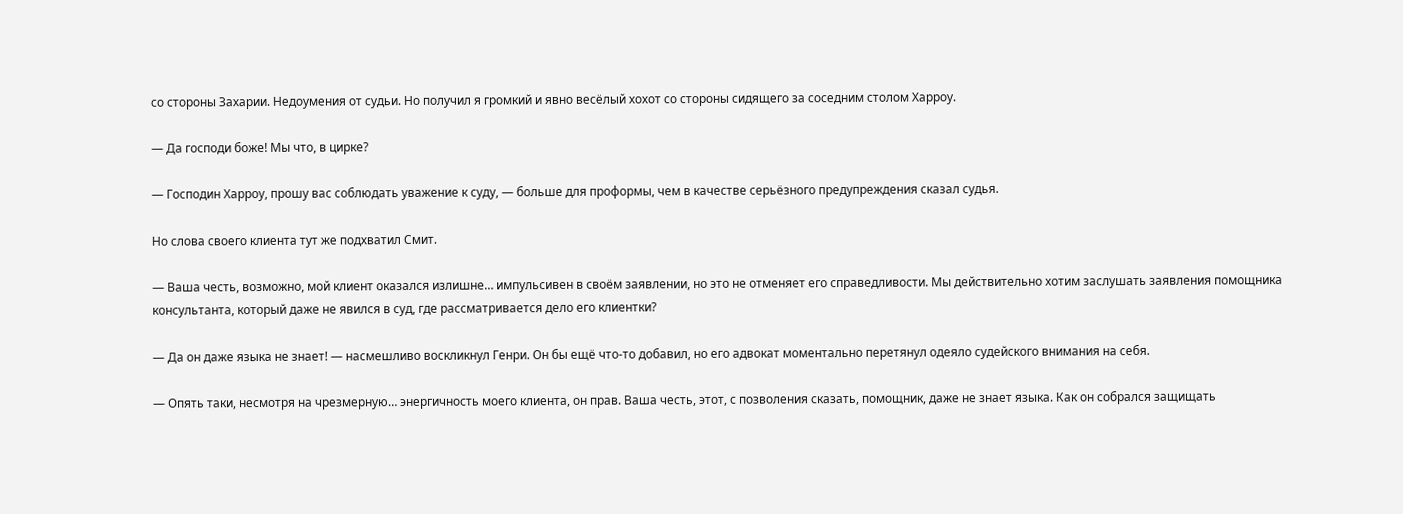со стороны Захарии. Недоумения от судьи. Но получил я громкий и явно весёлый хохот со стороны сидящего за соседним столом Харроу.

— Да господи боже! Мы что, в цирке?

— Господин Харроу, прошу вас соблюдать уважение к суду, — больше для проформы, чем в качестве серьёзного предупреждения сказал судья.

Но слова своего клиента тут же подхватил Смит.

— Ваша честь, возможно, мой клиент оказался излишне… импульсивен в своём заявлении, но это не отменяет его справедливости. Мы действительно хотим заслушать заявления помощника консультанта, который даже не явился в суд, где рассматривается дело его клиентки?

— Да он даже языка не знает! — насмешливо воскликнул Генри. Он бы ещё что-то добавил, но его адвокат моментально перетянул одеяло судейского внимания на себя.

— Опять таки, несмотря на чрезмерную… энергичность моего клиента, он прав. Ваша честь, этот, с позволения сказать, помощник, даже не знает языка. Как он собрался защищать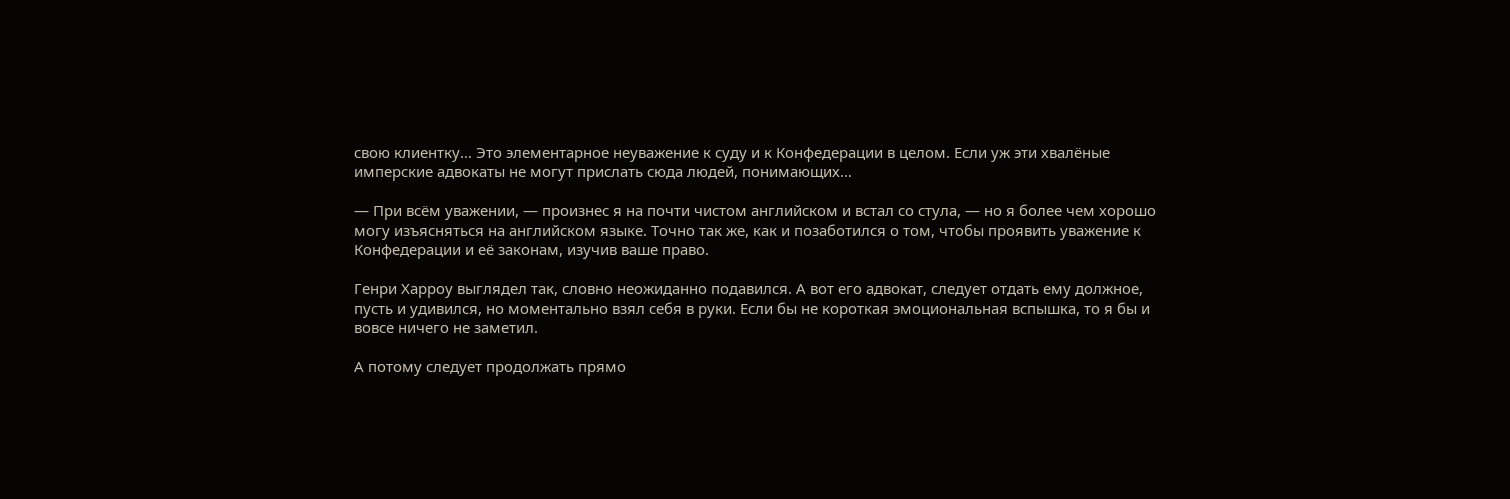свою клиентку… Это элементарное неуважение к суду и к Конфедерации в целом. Если уж эти хвалёные имперские адвокаты не могут прислать сюда людей, понимающих…

— При всём уважении, — произнес я на почти чистом английском и встал со стула, — но я более чем хорошо могу изъясняться на английском языке. Точно так же, как и позаботился о том, чтобы проявить уважение к Конфедерации и её законам, изучив ваше право.

Генри Харроу выглядел так, словно неожиданно подавился. А вот его адвокат, следует отдать ему должное, пусть и удивился, но моментально взял себя в руки. Если бы не короткая эмоциональная вспышка, то я бы и вовсе ничего не заметил.

А потому следует продолжать прямо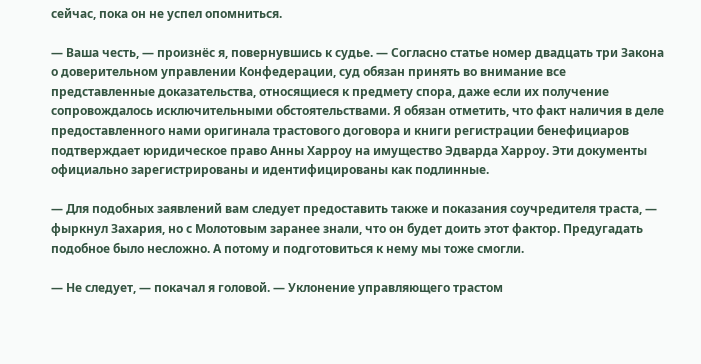сейчас, пока он не успел опомниться.

— Ваша честь, — произнёс я, повернувшись к судье. — Согласно статье номер двадцать три Закона о доверительном управлении Конфедерации, суд обязан принять во внимание все представленные доказательства, относящиеся к предмету спора, даже если их получение сопровождалось исключительными обстоятельствами. Я обязан отметить, что факт наличия в деле предоставленного нами оригинала трастового договора и книги регистрации бенефициаров подтверждает юридическое право Анны Харроу на имущество Эдварда Харроу. Эти документы официально зарегистрированы и идентифицированы как подлинные.

— Для подобных заявлений вам следует предоставить также и показания соучредителя траста, — фыркнул Захария, но с Молотовым заранее знали, что он будет доить этот фактор. Предугадать подобное было несложно. А потому и подготовиться к нему мы тоже смогли.

— Не следует, — покачал я головой. — Уклонение управляющего трастом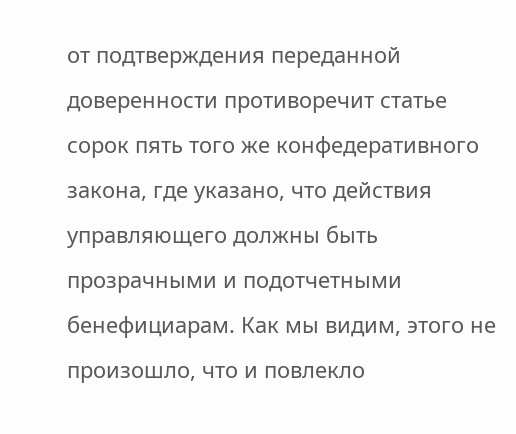от подтверждения переданной доверенности противоречит статье сорок пять того же конфедеративного закона, где указано, что действия управляющего должны быть прозрачными и подотчетными бенефициарам. Как мы видим, этого не произошло, что и повлекло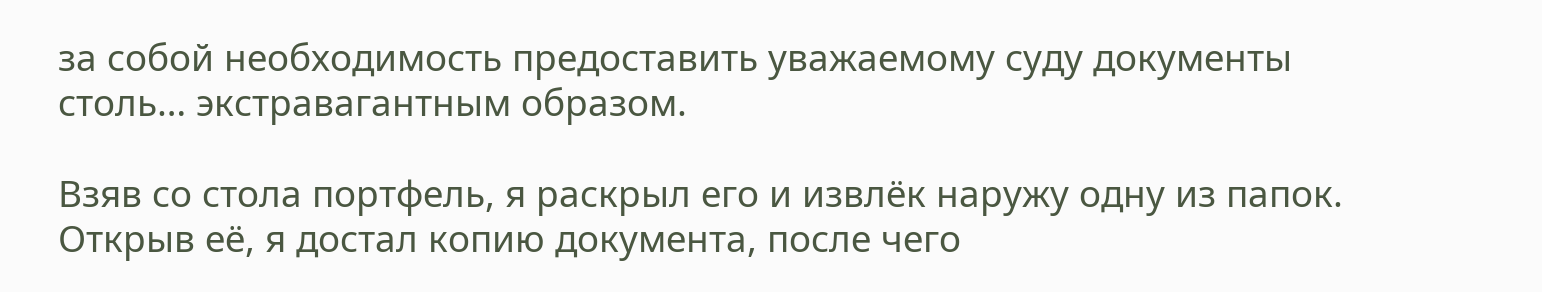за собой необходимость предоставить уважаемому суду документы столь… экстравагантным образом.

Взяв со стола портфель, я раскрыл его и извлёк наружу одну из папок. Открыв её, я достал копию документа, после чего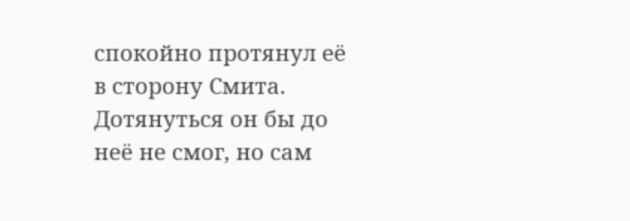спокойно протянул её в сторону Смита. Дотянуться он бы до неё не смог, но сам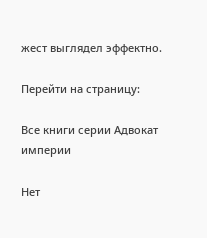жест выглядел эффектно.

Перейти на страницу:

Все книги серии Адвокат империи

Нет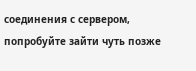соединения с сервером, попробуйте зайти чуть позже